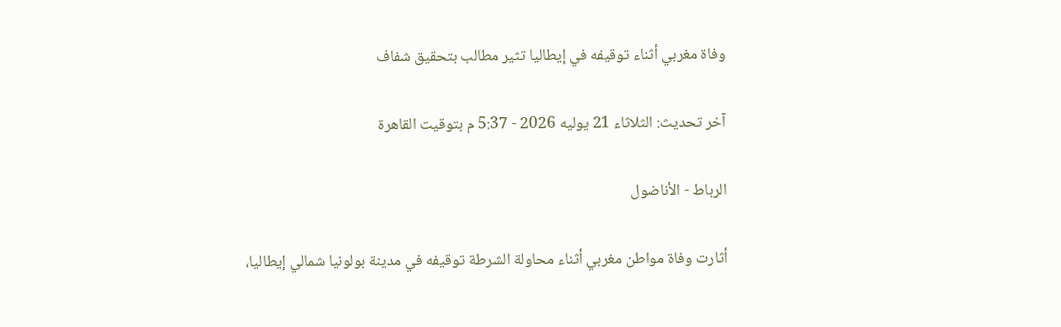وفاة مغربي أثناء توقيفه في إيطاليا تثير مطالب بتحقيق شفاف

آخر تحديث: الثلاثاء 21 يوليه 2026 - 5:37 م بتوقيت القاهرة

الرباط - الأناضول

أثارت وفاة مواطن مغربي أثناء محاولة الشرطة توقيفه في مدينة بولونيا شمالي إيطاليا،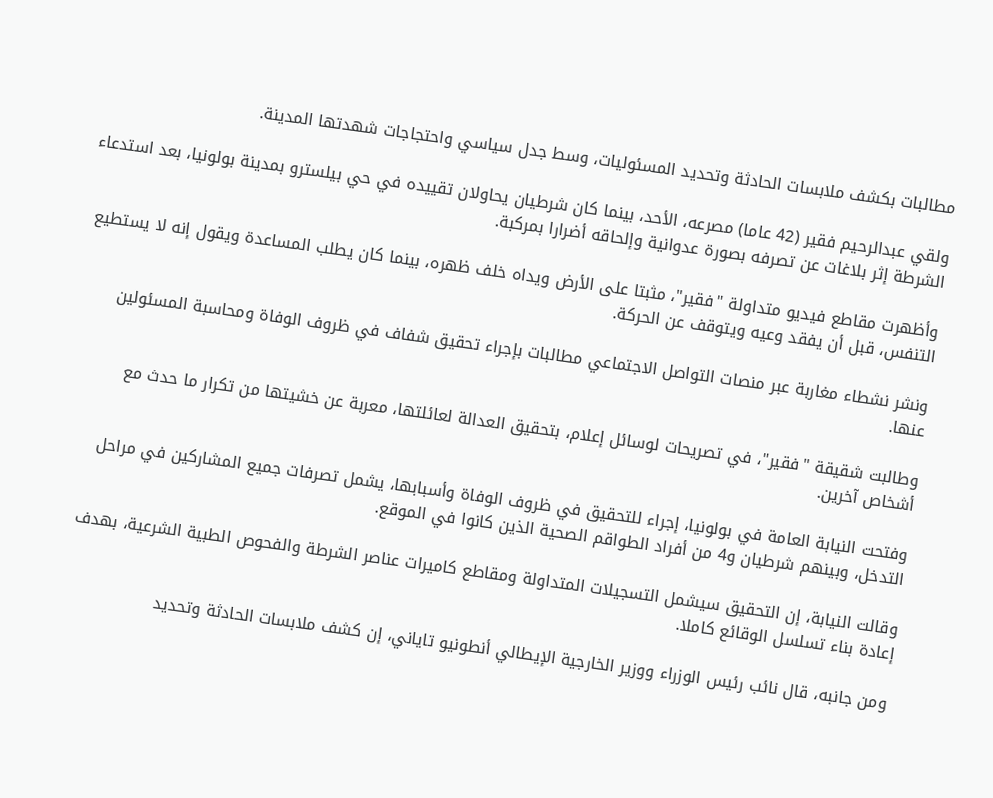مطالبات بكشف ملابسات الحادثة وتحديد المسئوليات، وسط جدل سياسي واحتجاجات شهدتها المدينة.

ولقي عبدالرحيم فقير (42 عاما) مصرعه، الأحد، بينما كان شرطيان يحاولان تقييده في حي بيلسترو بمدينة بولونيا، بعد استدعاء الشرطة إثر بلاغات عن تصرفه بصورة عدوانية وإلحاقه أضرارا بمركبة.

وأظهرت مقاطع فيديو متداولة "فقير"، مثبتا على الأرض ويداه خلف ظهره، بينما كان يطلب المساعدة ويقول إنه لا يستطيع التنفس، قبل أن يفقد وعيه ويتوقف عن الحركة.

ونشر نشطاء مغاربة عبر منصات التواصل الاجتماعي مطالبات بإجراء تحقيق شفاف في ظروف الوفاة ومحاسبة المسئولين عنها.

وطالبت شقيقة "فقير"، في تصريحات لوسائل إعلام، بتحقيق العدالة لعائلتها، معربة عن خشيتها من تكرار ما حدث مع أشخاص آخرين.

وفتحت النيابة العامة في بولونيا، إجراء للتحقيق في ظروف الوفاة وأسبابها، يشمل تصرفات جميع المشاركين في مراحل التدخل، وبينهم شرطيان و4 من أفراد الطواقم الصحية الذين كانوا في الموقع.

وقالت النيابة، إن التحقيق سيشمل التسجيلات المتداولة ومقاطع كاميرات عناصر الشرطة والفحوص الطبية الشرعية، بهدف إعادة بناء تسلسل الوقائع كاملا.

ومن جانبه، قال نائب رئيس الوزراء ووزير الخارجية الإيطالي أنطونيو تاياني، إن كشف ملابسات الحادثة وتحديد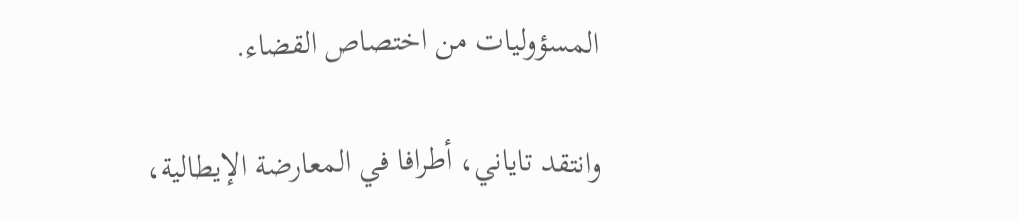المسؤوليات من اختصاص القضاء.

وانتقد تاياني، أطرافا في المعارضة الإيطالية،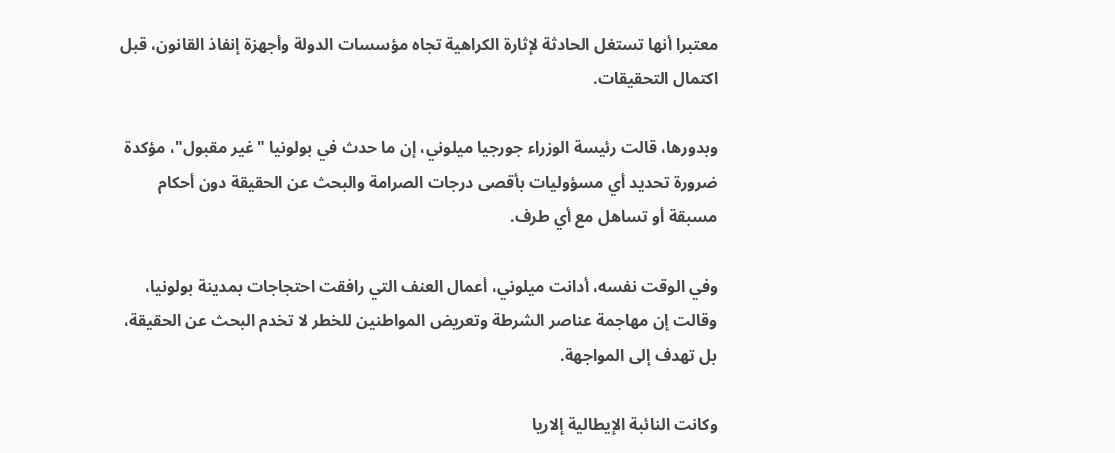معتبرا أنها تستغل الحادثة لإثارة الكراهية تجاه مؤسسات الدولة وأجهزة إنفاذ القانون، قبل اكتمال التحقيقات.

وبدورها، قالت رئيسة الوزراء جورجيا ميلوني، إن ما حدث في بولونيا "غير مقبول"، مؤكدة ضرورة تحديد أي مسؤوليات بأقصى درجات الصرامة والبحث عن الحقيقة دون أحكام مسبقة أو تساهل مع أي طرف.

وفي الوقت نفسه، أدانت ميلوني، أعمال العنف التي رافقت احتجاجات بمدينة بولونيا، وقالت إن مهاجمة عناصر الشرطة وتعريض المواطنين للخطر لا تخدم البحث عن الحقيقة، بل تهدف إلى المواجهة.

وكانت النائبة الإيطالية إلاريا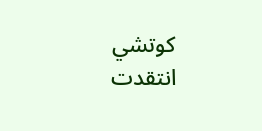كوتشي انتقدت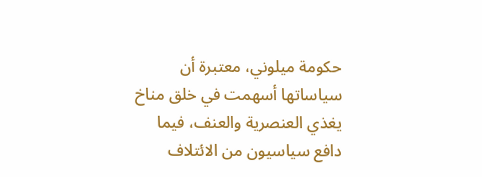حكومة ميلوني، معتبرة أن سياساتها أسهمت في خلق مناخ يغذي العنصرية والعنف، فيما دافع سياسيون من الائتلاف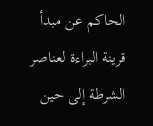الحاكم عن مبدأ قرينة البراءة لعناصر الشرطة إلى حين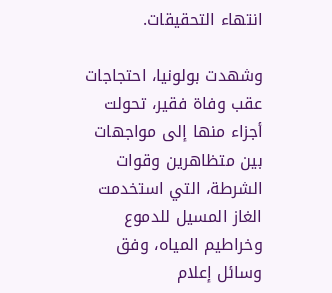انتهاء التحقيقات.

وشهدت بولونيا، احتجاجات عقب وفاة فقير، تحولت أجزاء منها إلى مواجهات بين متظاهرين وقوات الشرطة، التي استخدمت الغاز المسيل للدموع وخراطيم المياه، وفق وسائل إعلام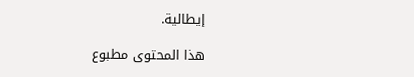إيطالية.

هذا المحتوى مطبوع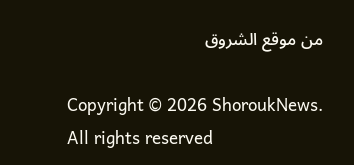من موقع الشروق

Copyright © 2026 ShoroukNews. All rights reserved